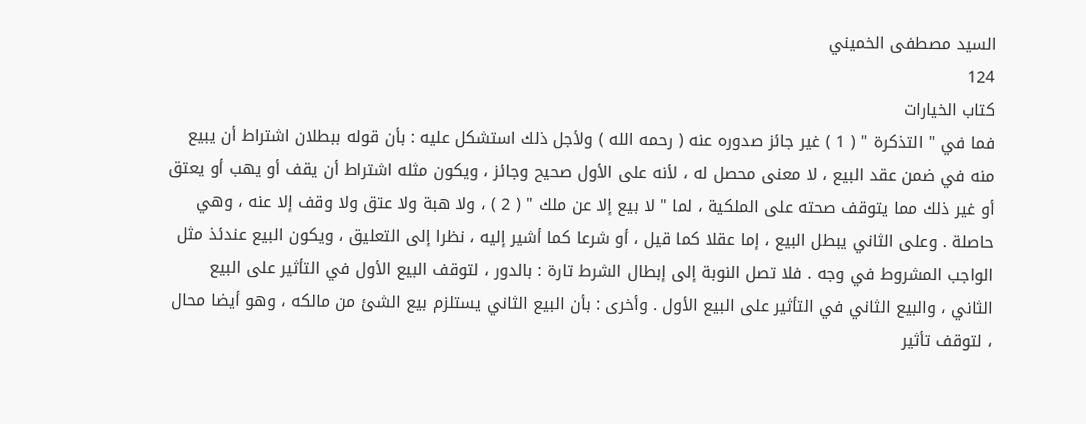السيد مصطفى الخميني
124
كتاب الخيارات
فما في " التذكرة " ( 1 ) غير جائز صدوره عنه ( رحمه الله ) ولأجل ذلك استشكل عليه : بأن قوله ببطلان اشتراط أن يبيع منه في ضمن عقد البيع ، لا معنى محصل له ، لأنه على الأول صحيح وجائز ، ويكون مثله اشتراط أن يقف أو يهب أو يعتق أو غير ذلك مما يتوقف صحته على الملكية ، لما " لا بيع إلا عن ملك " ( 2 ) ، ولا هبة ولا عتق ولا وقف إلا عنه ، وهي حاصلة . وعلى الثاني يبطل البيع ، إما عقلا كما قيل ، أو شرعا كما أشير إليه ، نظرا إلى التعليق ، ويكون البيع عندئذ مثل الواجب المشروط في وجه . فلا تصل النوبة إلى إبطال الشرط تارة : بالدور ، لتوقف البيع الأول في التأثير على البيع الثاني ، والبيع الثاني في التأثير على البيع الأول . وأخرى : بأن البيع الثاني يستلزم بيع الشئ من مالكه ، وهو أيضا محال ، لتوقف تأثير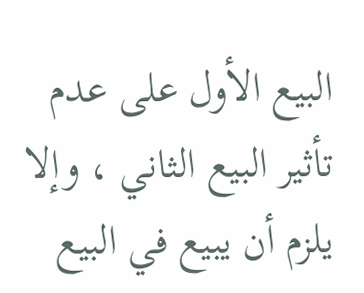البيع الأول على عدم تأثير البيع الثاني ، وإلا يلزم أن يبيع في البيع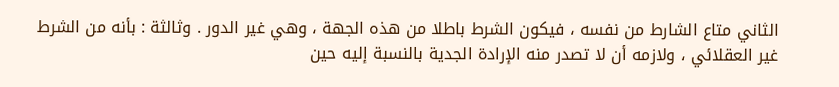الثاني متاع الشارط من نفسه ، فيكون الشرط باطلا من هذه الجهة ، وهي غير الدور . وثالثة : بأنه من الشرط غير العقلائي ، ولازمه أن لا تصدر منه الإرادة الجدية بالنسبة إليه حين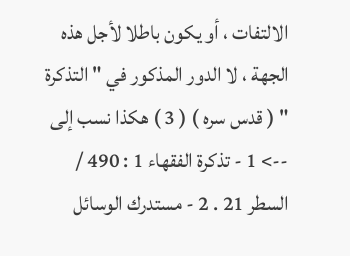الالتفات ، أو يكون باطلا لأجل هذه الجهة ، لا الدور المذكور في " التذكرة " ( قدس سره ) ( 3 ) هكذا نسب إلى
--> 1 - تذكرة الفقهاء 1 : 490 / السطر 21 . 2 - مستدرك الوسائل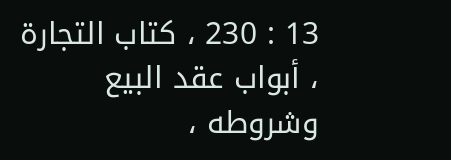13 : 230 ، كتاب التجارة ، أبواب عقد البيع وشروطه ،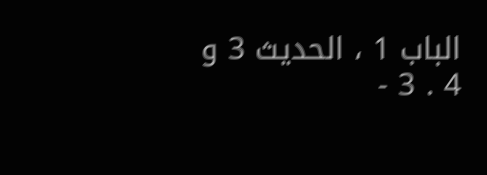الباب 1 ، الحديث 3 و 4 . 3 -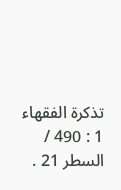تذكرة الفقهاء 1 : 490 / السطر 21 .